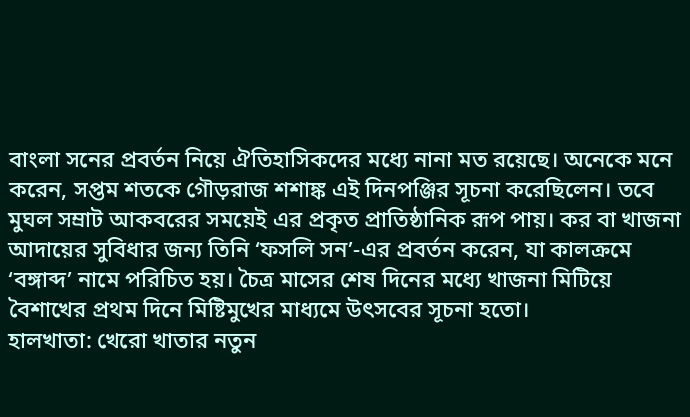বাংলা সনের প্রবর্তন নিয়ে ঐতিহাসিকদের মধ্যে নানা মত রয়েছে। অনেকে মনে করেন, সপ্তম শতকে গৌড়রাজ শশাঙ্ক এই দিনপঞ্জির সূচনা করেছিলেন। তবে মুঘল সম্রাট আকবরের সময়েই এর প্রকৃত প্রাতিষ্ঠানিক রূপ পায়। কর বা খাজনা আদায়ের সুবিধার জন্য তিনি ‘ফসলি সন’-এর প্রবর্তন করেন, যা কালক্রমে ‘বঙ্গাব্দ’ নামে পরিচিত হয়। চৈত্র মাসের শেষ দিনের মধ্যে খাজনা মিটিয়ে বৈশাখের প্রথম দিনে মিষ্টিমুখের মাধ্যমে উৎসবের সূচনা হতো।
হালখাতা: খেরো খাতার নতুন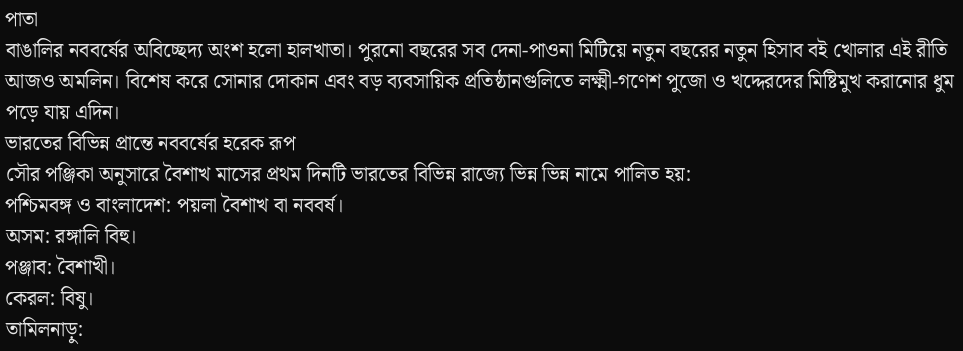পাতা
বাঙালির নববর্ষের অবিচ্ছেদ্য অংশ হলো হালখাতা। পুরনো বছরের সব দেনা-পাওনা মিটিয়ে নতুন বছরের নতুন হিসাব বই খোলার এই রীতি আজও অমলিন। বিশেষ করে সোনার দোকান এবং বড় ব্যবসায়িক প্রতিষ্ঠানগুলিতে লক্ষ্মী-গণেশ পুজো ও খদ্দেরদের মিষ্টিমুখ করানোর ধুম পড়ে যায় এদিন।
ভারতের বিভিন্ন প্রান্তে নববর্ষের হরেক রূপ
সৌর পঞ্জিকা অনুসারে বৈশাখ মাসের প্রথম দিনটি ভারতের বিভিন্ন রাজ্যে ভিন্ন ভিন্ন নামে পালিত হয়:
পশ্চিমবঙ্গ ও বাংলাদেশ: পয়লা বৈশাখ বা নববর্ষ।
অসম: রঙ্গালি বিহু।
পঞ্জাব: বৈশাখী।
কেরল: বিষু।
তামিলনাড়ু: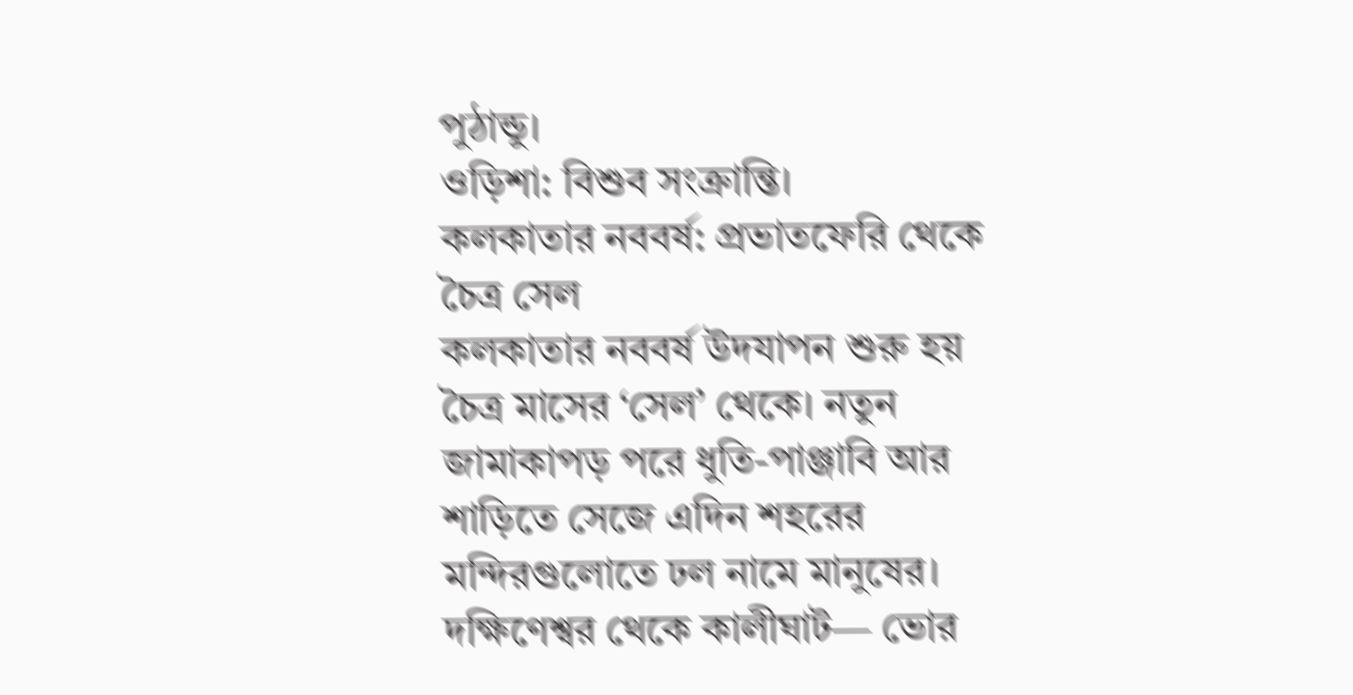পুঠান্ডু।
ওড়িশা: বিশুব সংক্রান্তি।
কলকাতার নববর্ষ: প্রভাতফেরি থেকে চৈত্র সেল
কলকাতার নববর্ষ উদযাপন শুরু হয় চৈত্র মাসের ‘সেল’ থেকে। নতুন জামাকাপড় পরে ধুতি-পাঞ্জাবি আর শাড়িতে সেজে এদিন শহরের মন্দিরগুলোতে ঢল নামে মানুষের। দক্ষিণেশ্বর থেকে কালীঘাট— ভোর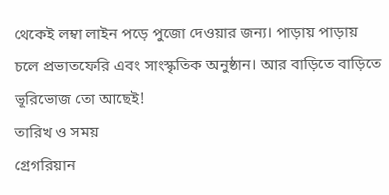থেকেই লম্বা লাইন পড়ে পুজো দেওয়ার জন্য। পাড়ায় পাড়ায় চলে প্রভাতফেরি এবং সাংস্কৃতিক অনুষ্ঠান। আর বাড়িতে বাড়িতে ভূরিভোজ তো আছেই!
তারিখ ও সময়
গ্রেগরিয়ান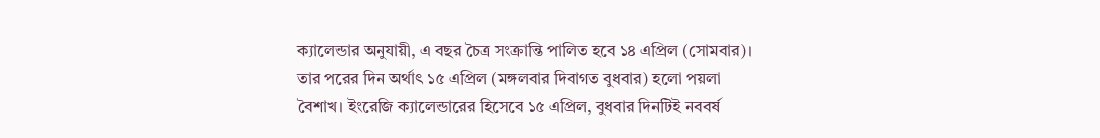ক্যালেন্ডার অনুযায়ী, এ বছর চৈত্র সংক্রান্তি পালিত হবে ১৪ এপ্রিল (সোমবার)। তার পরের দিন অর্থাৎ ১৫ এপ্রিল (মঙ্গলবার দিবাগত বুধবার) হলো পয়লা বৈশাখ। ইংরেজি ক্যালেন্ডারের হিসেবে ১৫ এপ্রিল, বুধবার দিনটিই নববর্ষ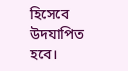হিসেবে উদযাপিত হবে।